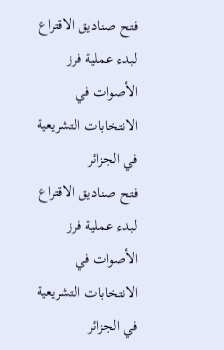فتح صناديق الاقتراع لبدء عملية فرز الأصوات في الانتخابات التشريعية في الجزائر
فتح صناديق الاقتراع لبدء عملية فرز الأصوات في الانتخابات التشريعية في الجزائر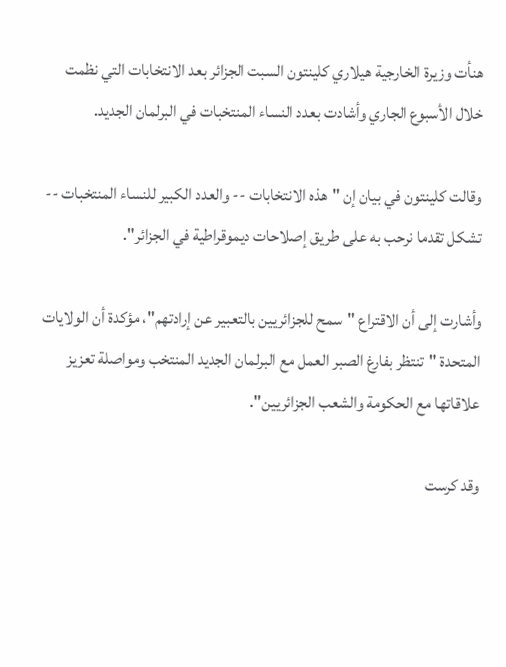هنأت وزيرة الخارجية هيلاري كلينتون السبت الجزائر بعد الانتخابات التي نظمت خلال الأسبوع الجاري وأشادت بعدد النساء المنتخبات في البرلمان الجديد.

وقالت كلينتون في بيان إن "هذه الانتخابات -- والعدد الكبير للنساء المنتخبات -- تشكل تقدما نرحب به على طريق إصلاحات ديموقراطية في الجزائر".

وأشارت إلى أن الاقتراع "سمح للجزائريين بالتعبير عن إرادتهم"، مؤكدة أن الولايات المتحدة "تنتظر بفارغ الصبر العمل مع البرلمان الجديد المنتخب ومواصلة تعزيز علاقاتها مع الحكومة والشعب الجزائريين".

وقد كرست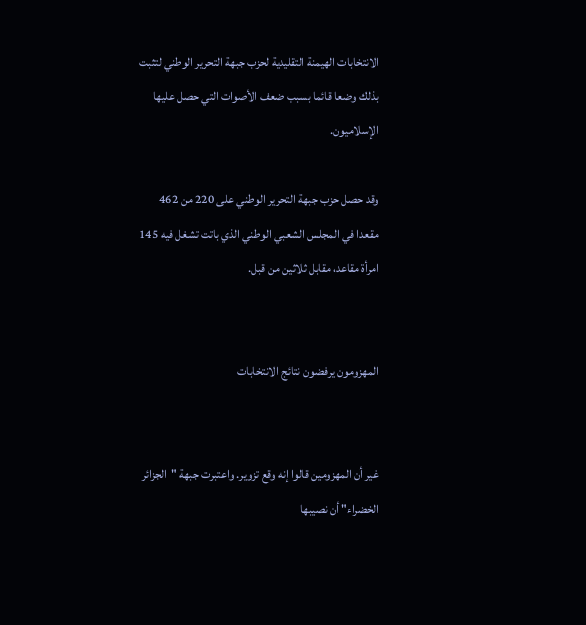الانتخابات الهيمنة التقليدية لحزب جبهة التحرير الوطني لتثبت بذلك وضعا قائما بسبب ضعف الأصوات التي حصل عليها الإسلاميون.

وقد حصل حزب جبهة التحرير الوطني على 220 من 462 مقعدا في المجلس الشعبي الوطني الذي باتت تشغل فيه 145 امرأة مقاعد، مقابل ثلاثين من قبل.


المهزومون يرفضون نتائج الانتخابات


غير أن المهزومين قالوا إنه وقع تزوير. واعتبرت جبهة "الجزائر الخضراء" أن نصيبها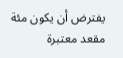يفترض أن يكون مئة مقعد معتبرة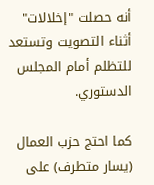أنه حصلت "إخلالات" أثناء التصويت وتستعد للتظلم أمام المجلس الدستوري.

كما احتج حزب العمال (يسار متطرف) على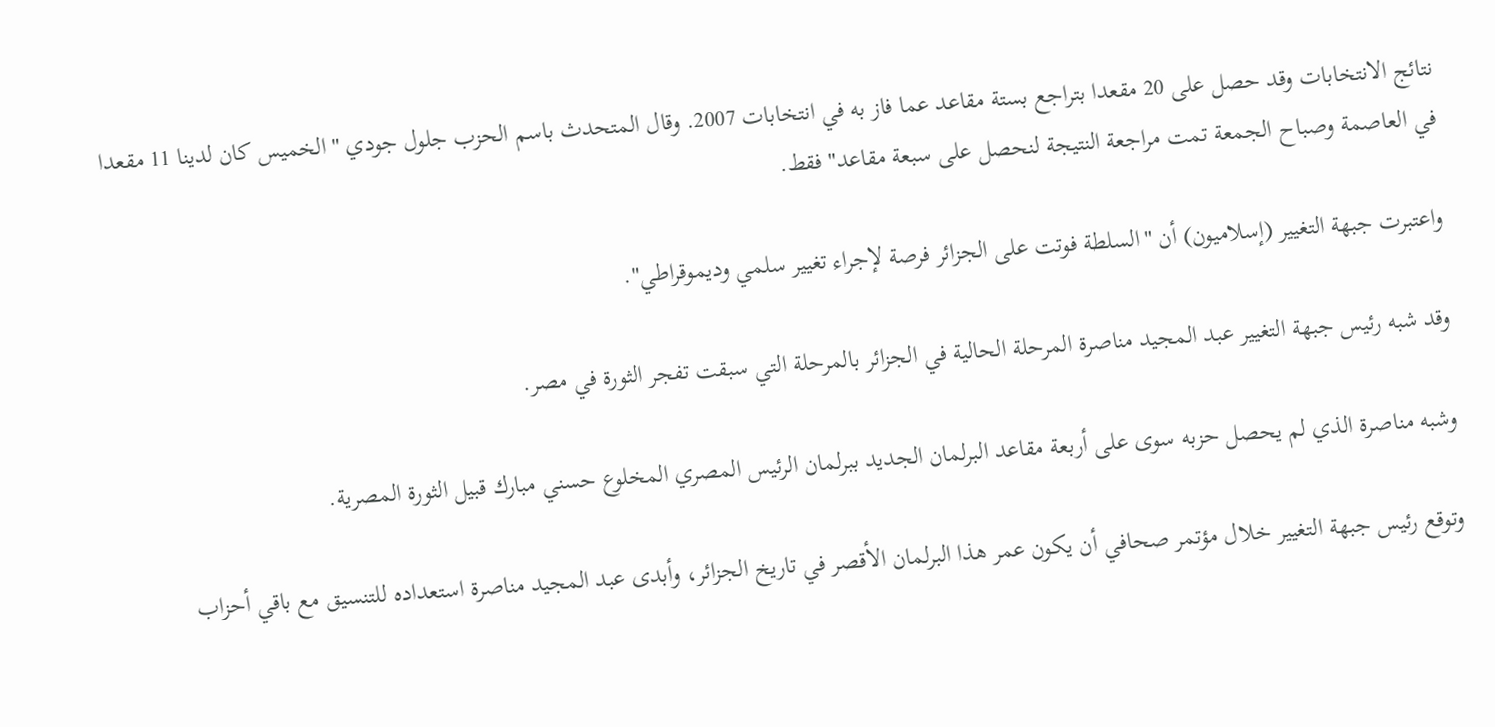نتائج الانتخابات وقد حصل على 20 مقعدا بتراجع بستة مقاعد عما فاز به في انتخابات 2007. وقال المتحدث باسم الحزب جلول جودي "الخميس كان لدينا 11 مقعدا في العاصمة وصباح الجمعة تمت مراجعة النتيجة لنحصل على سبعة مقاعد" فقط.

واعتبرت جبهة التغيير (إسلاميون) أن "السلطة فوتت على الجزائر فرصة لإجراء تغيير سلمي وديموقراطي".

وقد شبه رئيس جبهة التغيير عبد المجيد مناصرة المرحلة الحالية في الجزائر بالمرحلة التي سبقت تفجر الثورة في مصر.

وشبه مناصرة الذي لم يحصل حزبه سوى على أربعة مقاعد البرلمان الجديد ببرلمان الرئيس المصري المخلوع حسني مبارك قبيل الثورة المصرية.

وتوقع رئيس جبهة التغيير خلال مؤتمر صحافي أن يكون عمر هذا البرلمان الأقصر في تاريخ الجزائر، وأبدى عبد المجيد مناصرة استعداده للتنسيق مع باقي أحزاب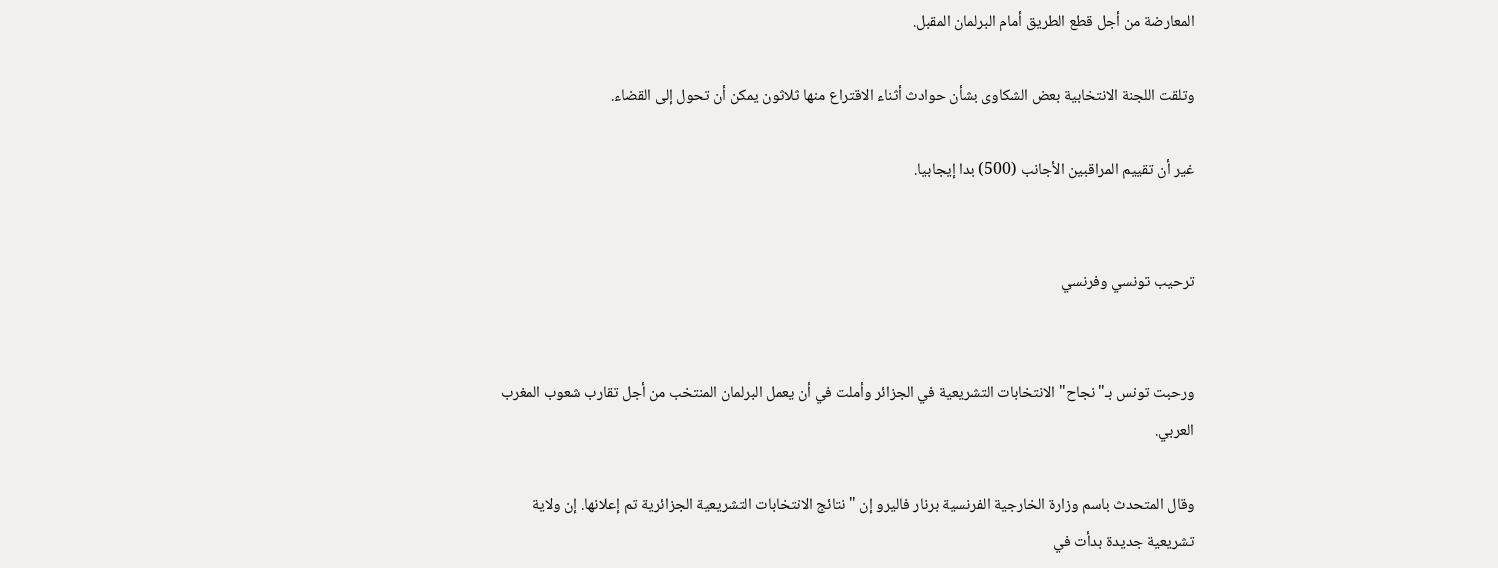المعارضة من أجل قطع الطريق أمام البرلمان المقبل.

وتلقت اللجنة الانتخابية بعض الشكاوى بشأن حوادث أثناء الاقتراع منها ثلاثون يمكن أن تحول إلى القضاء.

غير أن تقييم المراقبين الأجانب (500) بدا إيجابيا.


ترحيب تونسي وفرنسي


ورحبت تونس بـ"نجاح" الانتخابات التشريعية في الجزائر وأملت في أن يعمل البرلمان المنتخب من أجل تقارب شعوب المغرب العربي.

وقال المتحدث باسم وزارة الخارجية الفرنسية برنار فاليرو إن "نتائج الانتخابات التشريعية الجزائرية تم إعلانها. إن ولاية تشريعية جديدة بدأت في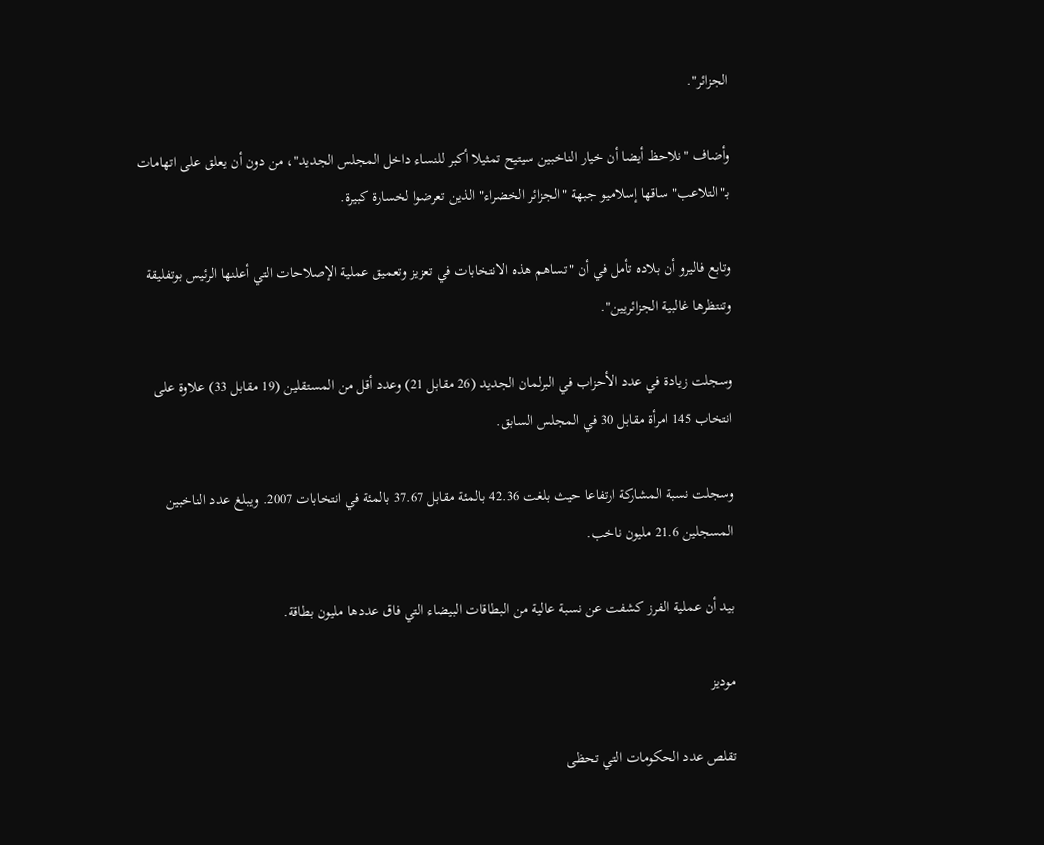الجزائر".

وأضاف "نلاحظ أيضا أن خيار الناخبين سيتيح تمثيلا أكبر للنساء داخل المجلس الجديد"، من دون أن يعلق على اتهامات بـ"التلاعب" ساقها إسلاميو جبهة "الجزائر الخضراء" الذين تعرضوا لخسارة كبيرة.

وتابع فاليرو أن بلاده تأمل في أن "تساهم هذه الانتخابات في تعزيز وتعميق عملية الإصلاحات التي أعلنها الرئيس بوتفليقة وتنتظرها غالبية الجزائريين".

وسجلت زيادة في عدد الأحزاب في البرلمان الجديد (26 مقابل 21) وعدد أقل من المستقلين (19 مقابل 33) علاوة على انتخاب 145 امرأة مقابل 30 في المجلس السابق.

وسجلت نسبة المشاركة ارتفاعا حيث بلغت 42.36 بالمئة مقابل 37.67 بالمئة في انتخابات 2007. ويبلغ عدد الناخبين المسجلين 21.6 مليون ناخب.

بيد أن عملية الفرز كشفت عن نسبة عالية من البطاقات البيضاء التي فاق عددها مليون بطاقة.

موديز

تقلص عدد الحكومات التي تحظى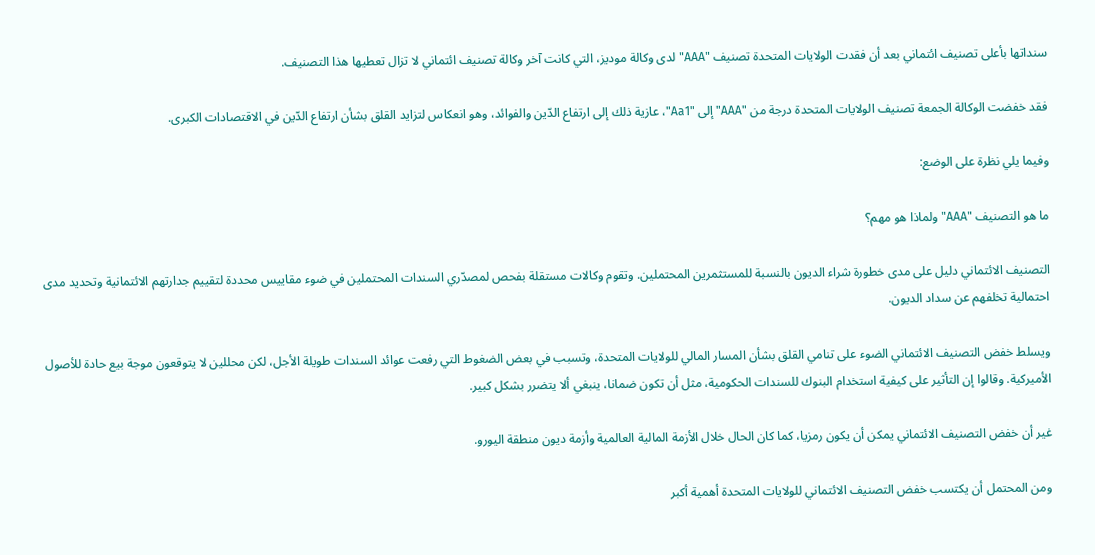سنداتها بأعلى تصنيف ائتماني بعد أن فقدت الولايات المتحدة تصنيف "AAA" لدى وكالة موديز، التي كانت آخر وكالة تصنيف ائتماني لا تزال تعطيها هذا التصنيف.

فقد خفضت الوكالة الجمعة تصنيف الولايات المتحدة درجة من "AAA" إلى "Aa1"، عازية ذلك إلى ارتفاع الدّين والفوائد، وهو انعكاس لتزايد القلق بشأن ارتفاع الدّين في الاقتصادات الكبرى.

وفيما يلي نظرة على الوضع:

ما هو التصنيف "AAA" ولماذا هو مهم؟

التصنيف الائتماني دليل على مدى خطورة شراء الديون بالنسبة للمستثمرين المحتملين. وتقوم وكالات مستقلة بفحص لمصدّري السندات المحتملين في ضوء مقاييس محددة لتقييم جدارتهم الائتمانية وتحديد مدى احتمالية تخلفهم عن سداد الديون.

ويسلط خفض التصنيف الائتماني الضوء على تنامي القلق بشأن المسار المالي للولايات المتحدة، وتسبب في بعض الضغوط التي رفعت عوائد السندات طويلة الأجل، لكن محللين لا يتوقعون موجة بيع حادة للأصول الأميركية. وقالوا إن التأثير على كيفية استخدام البنوك للسندات الحكومية، مثل أن تكون ضمانا، ينبغي ألا يتضرر بشكل كبير.

غير أن خفض التصنيف الائتماني يمكن أن يكون رمزيا، كما كان الحال خلال الأزمة المالية العالمية وأزمة ديون منطقة اليورو.

ومن المحتمل أن يكتسب خفض التصنيف الائتماني للولايات المتحدة أهمية أكبر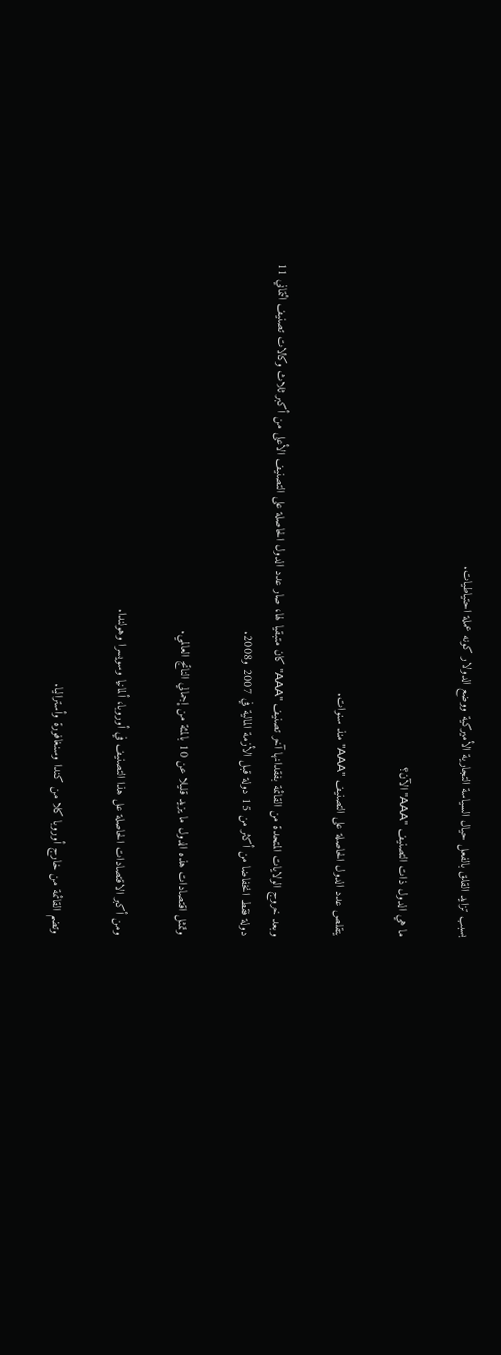بسبب تزايد القلق بالفعل حيال السياسة التجارية الأميركية ووضع الدولار كونه عملة احتياطيات.

ما هي الدول ذات التصنيف "AAA" الآن؟

يتقلص عدد الدول الحاصلة على التصنيف "AAA" منذ سنوات.

وبعد خروج الولايات المتحدة من القائمة بفقدانها آخر تصنيف "AAA" كان متبقيا لها، صار عدد الدول الحاصلة على التصنيف الأعلى من أكبر ثلاث وكالات تصنيف ائتماني 11 دولة فقط انخفاضا من أكثر من 15 دولة قبل الأزمة المالية في 2007 و2008.

وتمثل اقتصادات هذه الدول ما يزيد قليلا عن 10 بالمئة من إجمالي الناتج العالمي.

ومن أكبر الاقتصادات الحاصلة عل هذا التصنيف في أوروبا، ألمانيا وسويسرا وهولندا.

وتضم القائمة من خارج أوروبا كلا من كندا وسنغافورة وأستراليا.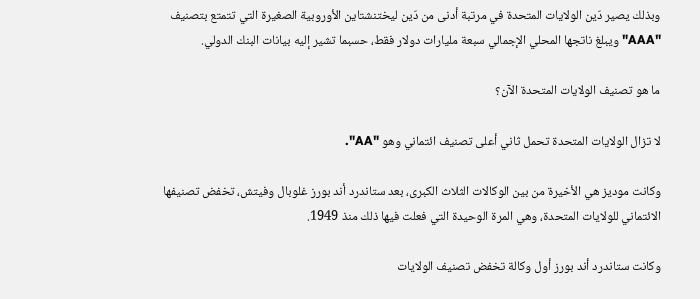وبذلك يصير دّين الولايات المتحدة في مرتبة أدنى من دّين ليختنشتاين الأوروبية الصغيرة التي تتمتع بتصنيف "AAA" ويبلغ ناتجها المحلي الإجمالي سبعة مليارات دولار فقط، حسبما تشير إليه بيانات البنك الدولي.

ما هو تصنيف الولايات المتحدة الآن؟

لا تزال الولايات المتحدة تحمل ثاني أعلى تصنيف ائتماني وهو "AA".

وكانت موديز هي الأخيرة من بين الوكالات الثلاث الكبرى، بعد ستاندرد أند بورز غلوبال وفيتش، تخفض تصنيفها الائتماني للولايات المتحدة، وهي المرة الوحيدة التي فعلت فيها ذلك منذ 1949.

وكانت ستاندرد أند بورز أول وكالة تخفض تصنيف الولايات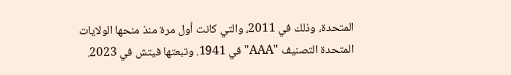المتحدة، وذلك في 2011، والتي كانت أول مرة منذ منحها الولايات المتحدة التصنيف "AAA" في 1941. وتبعتها فيتش في 2023.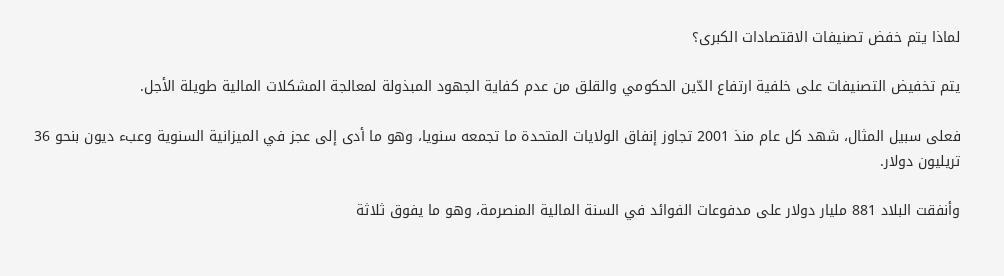لماذا يتم خفض تصنيفات الاقتصادات الكبرى؟

يتم تخفيض التصنيفات على خلفية ارتفاع الدّين الحكومي والقلق من عدم كفاية الجهود المبذولة لمعالجة المشكلات المالية طويلة الأجل.

فعلى سبيل المثال، شهد كل عام منذ 2001 تجاوز إنفاق الولايات المتحدة ما تجمعه سنويا، وهو ما أدى إلى عجز في الميزانية السنوية وعبء ديون بنحو 36 تريليون دولار.

وأنفقت البلاد 881 مليار دولار على مدفوعات الفوائد في السنة المالية المنصرمة، وهو ما يفوق ثلاثة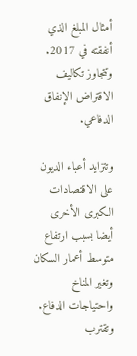أمثال المبلغ الذي أنفقته في 2017. وتتجاوز تكاليف الاقتراض الإنفاق الدفاعي.

وتتزايد أعباء الديون على الاقتصادات الكبرى الأخرى أيضا بسبب ارتفاع متوسط أعمار السكان وتغير المناخ واحتياجات الدفاع. وتقترب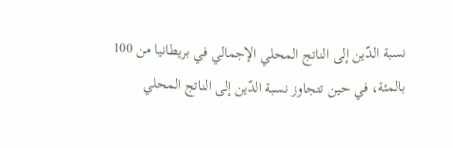نسبة الدّين إلى الناتج المحلي الإجمالي في بريطانيا من 100 بالمئة، في حين تتجاوز نسبة الدّين إلى الناتج المحلي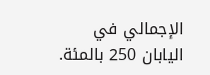الإجمالي في اليابان 250 بالمئة.